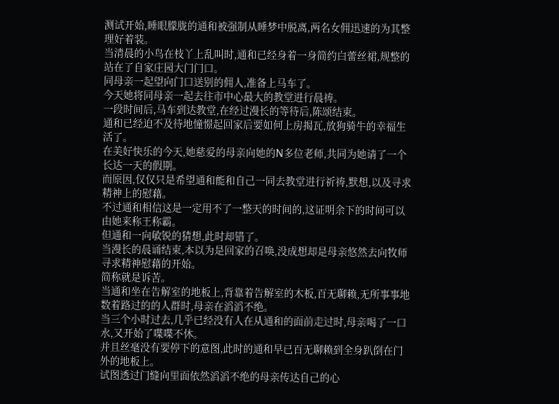测试开始,睡眼朦胧的通和被强制从睡梦中脱离,两名女佣迅速的为其整理好着装。
当清晨的小鸟在枝丫上乱叫时,通和已经身着一身简约白蕾丝裙,规整的站在了自家庄园大门门口。
同母亲一起望向门口送别的佣人,准备上马车了。
今天她将同母亲一起去往市中心最大的教堂进行晨祷。
一段时间后,马车到达教堂,在经过漫长的等待后,陈颂结束。
通和已经迫不及待地憧憬起回家后要如何上房揭瓦,放狗骑牛的幸福生活了。
在美好快乐的今天,她慈爱的母亲向她的N多位老师,共同为她请了一个长达一天的假期。
而原因,仅仅只是希望通和能和自己一同去教堂进行祈祷,默想,以及寻求精神上的慰藉。
不过通和相信这是一定用不了一整天的时间的,这证明余下的时间可以由她来称王称霸。
但通和一向敏锐的猜想,此时却错了。
当漫长的晨诵结束,本以为是回家的召唤,没成想却是母亲悠然去向牧师寻求精神慰藉的开始。
简称就是诉苦。
当通和坐在告解室的地板上,背靠着告解室的木板,百无聊赖,无所事事地数着路过的的人群时,母亲在滔滔不绝。
当三个小时过去,几乎已经没有人在从通和的面前走过时,母亲喝了一口水,又开始了喋喋不休。
并且丝毫没有要停下的意图,此时的通和早已百无聊赖到全身趴倒在门外的地板上。
试图透过门缝向里面依然滔滔不绝的母亲传达自己的心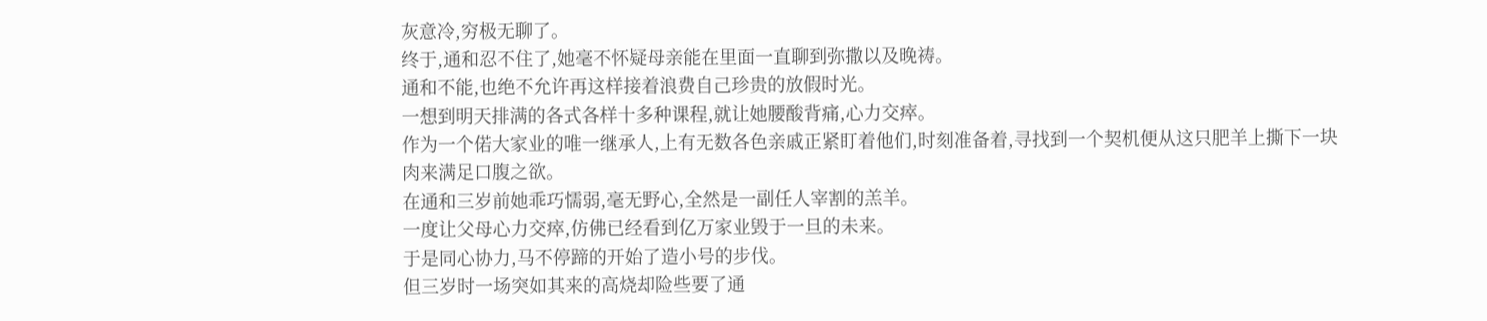灰意冷,穷极无聊了。
终于,通和忍不住了,她毫不怀疑母亲能在里面一直聊到弥撒以及晚祷。
通和不能,也绝不允许再这样接着浪费自己珍贵的放假时光。
一想到明天排满的各式各样十多种课程,就让她腰酸背痛,心力交瘁。
作为一个偌大家业的唯一继承人,上有无数各色亲戚正紧盯着他们,时刻准备着,寻找到一个契机便从这只肥羊上撕下一块肉来满足口腹之欲。
在通和三岁前她乖巧懦弱,毫无野心,全然是一副任人宰割的羔羊。
一度让父母心力交瘁,仿佛已经看到亿万家业毁于一旦的未来。
于是同心协力,马不停蹄的开始了造小号的步伐。
但三岁时一场突如其来的高烧却险些要了通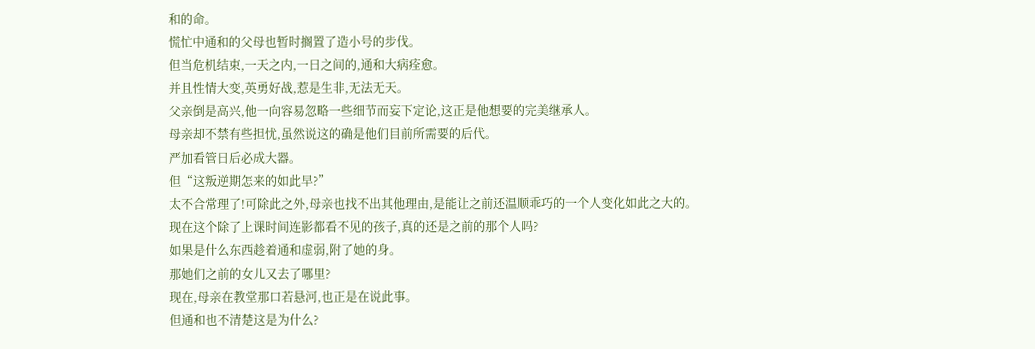和的命。
慌忙中通和的父母也暂时搁置了造小号的步伐。
但当危机结束,一天之内,一日之间的,通和大病痊愈。
并且性情大变,英勇好战,惹是生非,无法无天。
父亲倒是高兴,他一向容易忽略一些细节而妄下定论,这正是他想要的完美继承人。
母亲却不禁有些担忧,虽然说这的确是他们目前所需要的后代。
严加看管日后必成大器。
但“这叛逆期怎来的如此早?”
太不合常理了!可除此之外,母亲也找不出其他理由,是能让之前还温顺乖巧的一个人变化如此之大的。
现在这个除了上课时间连影都看不见的孩子,真的还是之前的那个人吗?
如果是什么东西趁着通和虚弱,附了她的身。
那她们之前的女儿又去了哪里?
现在,母亲在教堂那口若悬河,也正是在说此事。
但通和也不清楚这是为什么?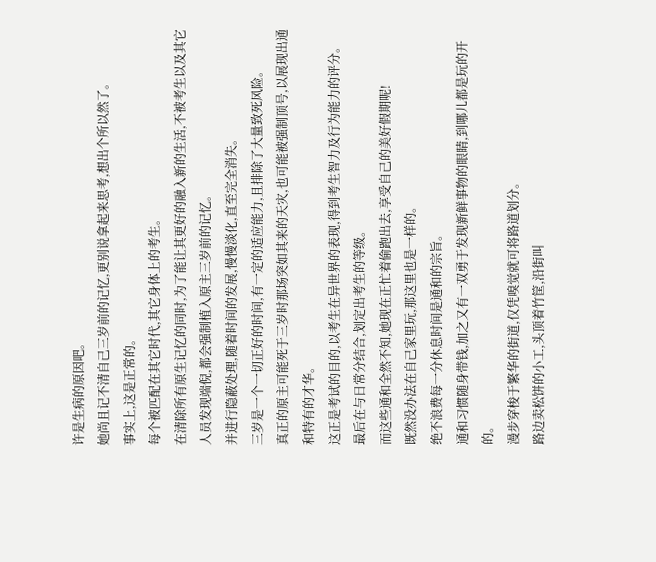许是生病的原因吧。
她尚且记不清自己三岁前的记忆,更别说拿起来思考,想出个所以然了。
事实上,这是正常的。
每个被匹配在其它时代,其它身体上的考生。
在清除所有原生记忆的同时,为了能让其更好的融入新的生活,不被考生以及其它人员发现端倪,都会强制植入原主三岁前的记忆。
并进行隐蔽处理,随着时间的发展,慢慢淡化,直至完全消失。
三岁是一个一切正好的时间,有一定的适应能力,且排除了大量致死风险。
真正的原主可能死于三岁时那场突如其来的天灾,也可能被强制顶号,以展现出通和特有的才华。
这正是考试的目的,以考生在异世界的表现,得到考生智力及行为能力的评分。
最后在与日常分结合,划定出考生的等级。
而这些通和全然不知,她现在正忙着偷跑出去,享受自己的美好假期呢!
既然没办法在自己家里玩,那这里也是一样的。
绝不浪费每一分休息时间是通和的宗旨。
通和习惯随身带钱,加之又有一双勇于发现新鲜事物的眼睛,到哪儿都是玩的开的。
漫步穿梭于繁华的街道,仅凭嗅觉就可将路道划分。
路边卖松饼的小工,头顶着竹筐,沿街叫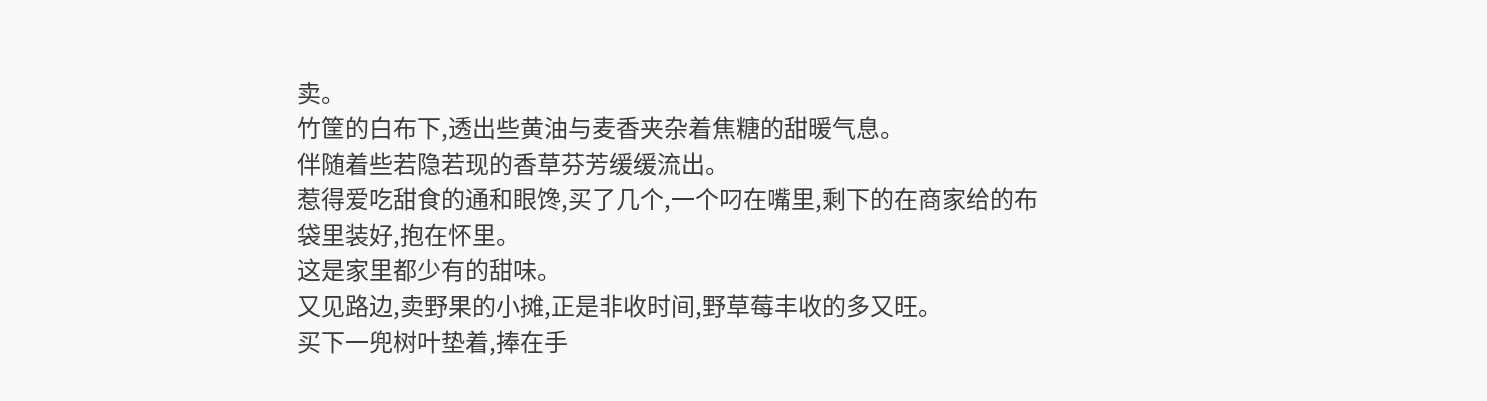卖。
竹筐的白布下,透出些黄油与麦香夹杂着焦糖的甜暖气息。
伴随着些若隐若现的香草芬芳缓缓流出。
惹得爱吃甜食的通和眼馋,买了几个,一个叼在嘴里,剩下的在商家给的布袋里装好,抱在怀里。
这是家里都少有的甜味。
又见路边,卖野果的小摊,正是非收时间,野草莓丰收的多又旺。
买下一兜树叶垫着,捧在手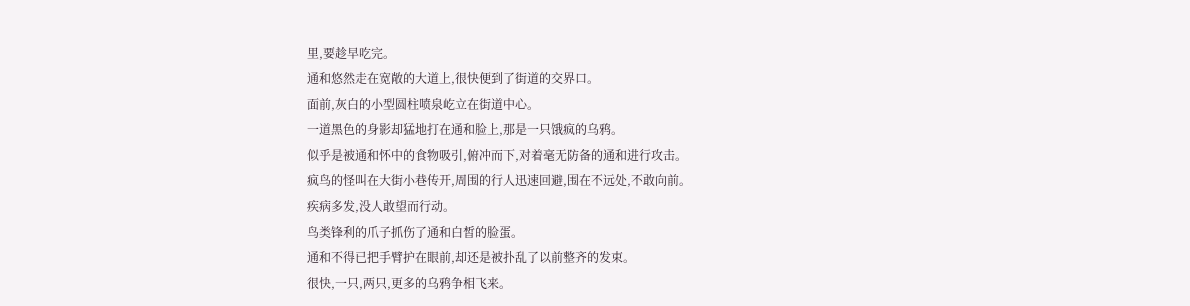里,要趁早吃完。
通和悠然走在宽敞的大道上,很快便到了街道的交界口。
面前,灰白的小型圆柱喷泉屹立在街道中心。
一道黑色的身影却猛地打在通和脸上,那是一只饿疯的乌鸦。
似乎是被通和怀中的食物吸引,俯冲而下,对着毫无防备的通和进行攻击。
疯鸟的怪叫在大街小巷传开,周围的行人迅速回避,围在不远处,不敢向前。
疾病多发,没人敢望而行动。
鸟类锋利的爪子抓伤了通和白皙的脸蛋。
通和不得已把手臂护在眼前,却还是被扑乱了以前整齐的发束。
很快,一只,两只,更多的乌鸦争相飞来。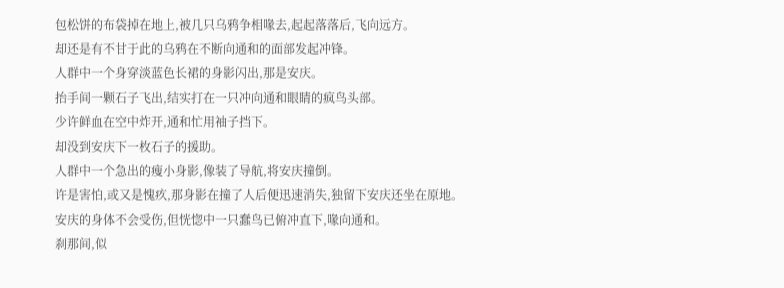包松饼的布袋掉在地上,被几只乌鸦争相喙去,起起落落后,飞向远方。
却还是有不甘于此的乌鸦在不断向通和的面部发起冲锋。
人群中一个身穿淡蓝色长裙的身影闪出,那是安庆。
抬手间一颗石子飞出,结实打在一只冲向通和眼睛的疯鸟头部。
少许鲜血在空中炸开,通和忙用袖子挡下。
却没到安庆下一枚石子的援助。
人群中一个急出的瘦小身影,像装了导航,将安庆撞倒。
许是害怕,或又是愧疚,那身影在撞了人后便迅速消失,独留下安庆还坐在原地。
安庆的身体不会受伤,但恍惚中一只蠢鸟已俯冲直下,喙向通和。
刹那间,似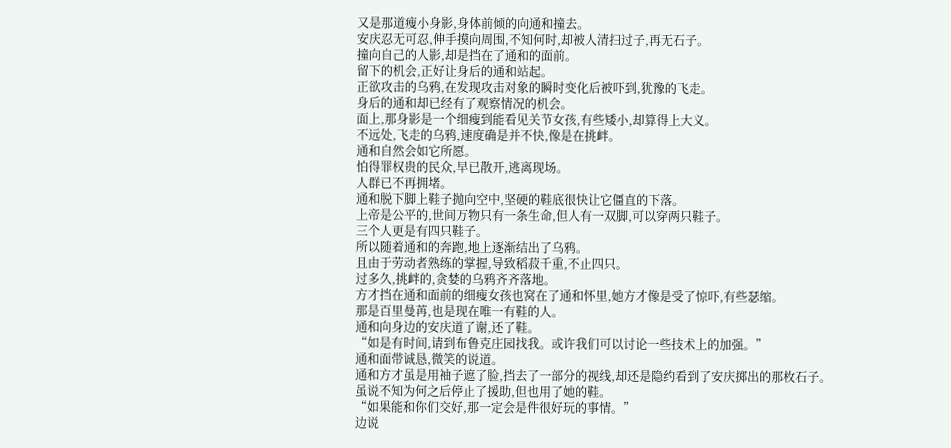又是那道瘦小身影,身体前倾的向通和撞去。
安庆忍无可忍,伸手摸向周围,不知何时,却被人清扫过子,再无石子。
撞向自己的人影,却是挡在了通和的面前。
留下的机会,正好让身后的通和站起。
正欲攻击的乌鸦,在发现攻击对象的瞬时变化后被吓到,犹豫的飞走。
身后的通和却已经有了观察情况的机会。
面上,那身影是一个细瘦到能看见关节女孩,有些矮小,却算得上大义。
不远处,飞走的乌鸦,速度确是并不快,像是在挑衅。
通和自然会如它所愿。
怕得罪权贵的民众,早已散开,逃离现场。
人群已不再拥堵。
通和脱下脚上鞋子抛向空中,坚硬的鞋底很快让它僵直的下落。
上帝是公平的,世间万物只有一条生命,但人有一双脚,可以穿两只鞋子。
三个人更是有四只鞋子。
所以随着通和的奔跑,地上逐渐结出了乌鸦。
且由于劳动者熟练的掌握,导致稻菽千重,不止四只。
过多久,挑衅的,贪婪的乌鸦齐齐落地。
方才挡在通和面前的细瘦女孩也窝在了通和怀里,她方才像是受了惊吓,有些瑟缩。
那是百里曼苒,也是现在唯一有鞋的人。
通和向身边的安庆道了谢,还了鞋。
“如是有时间,请到布鲁克庄园找我。或许我们可以讨论一些技术上的加强。”
通和面带诚恳,微笑的说道。
通和方才虽是用袖子遮了脸,挡去了一部分的视线,却还是隐约看到了安庆掷出的那枚石子。
虽说不知为何之后停止了援助,但也用了她的鞋。
“如果能和你们交好,那一定会是件很好玩的事情。”
边说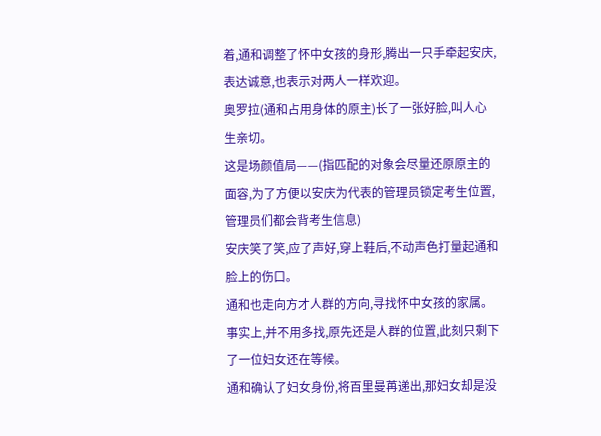着,通和调整了怀中女孩的身形,腾出一只手牵起安庆,表达诚意,也表示对两人一样欢迎。
奥罗拉(通和占用身体的原主)长了一张好脸,叫人心生亲切。
这是场颜值局——(指匹配的对象会尽量还原原主的面容,为了方便以安庆为代表的管理员锁定考生位置,管理员们都会背考生信息)
安庆笑了笑,应了声好,穿上鞋后,不动声色打量起通和脸上的伤口。
通和也走向方才人群的方向,寻找怀中女孩的家属。
事实上,并不用多找,原先还是人群的位置,此刻只剩下了一位妇女还在等候。
通和确认了妇女身份,将百里曼苒递出,那妇女却是没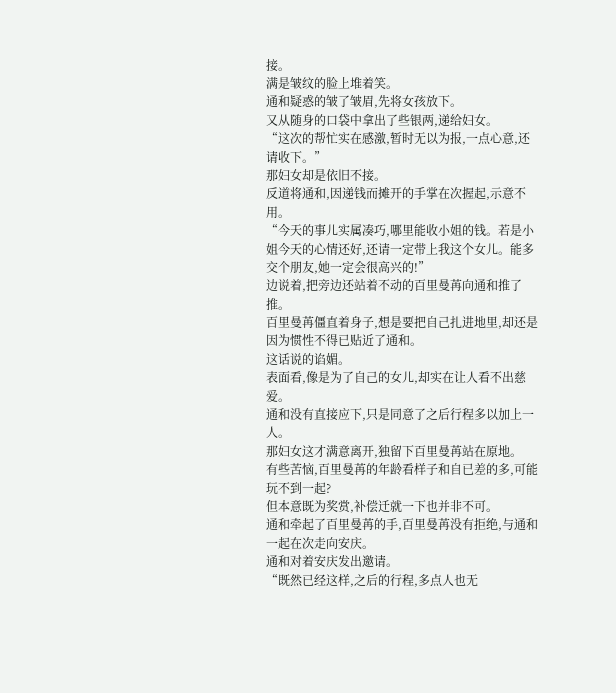接。
满是皱纹的脸上堆着笑。
通和疑惑的皱了皱眉,先将女孩放下。
又从随身的口袋中拿出了些银两,递给妇女。
“这次的帮忙实在感激,暂时无以为报,一点心意,还请收下。”
那妇女却是依旧不接。
反道将通和,因递钱而摊开的手掌在次握起,示意不用。
“今天的事儿实属凑巧,哪里能收小姐的钱。若是小姐今天的心情还好,还请一定带上我这个女儿。能多交个朋友,她一定会很高兴的!”
边说着,把旁边还站着不动的百里曼苒向通和推了推。
百里曼苒僵直着身子,想是要把自己扎进地里,却还是因为惯性不得已贴近了通和。
这话说的谄媚。
表面看,像是为了自己的女儿,却实在让人看不出慈爱。
通和没有直接应下,只是同意了之后行程多以加上一人。
那妇女这才满意离开,独留下百里曼苒站在原地。
有些苦恼,百里曼苒的年龄看样子和自已差的多,可能玩不到一起?
但本意既为奖赏,补偿迁就一下也并非不可。
通和牵起了百里曼苒的手,百里曼苒没有拒绝,与通和一起在次走向安庆。
通和对着安庆发出邀请。
“既然已经这样,之后的行程,多点人也无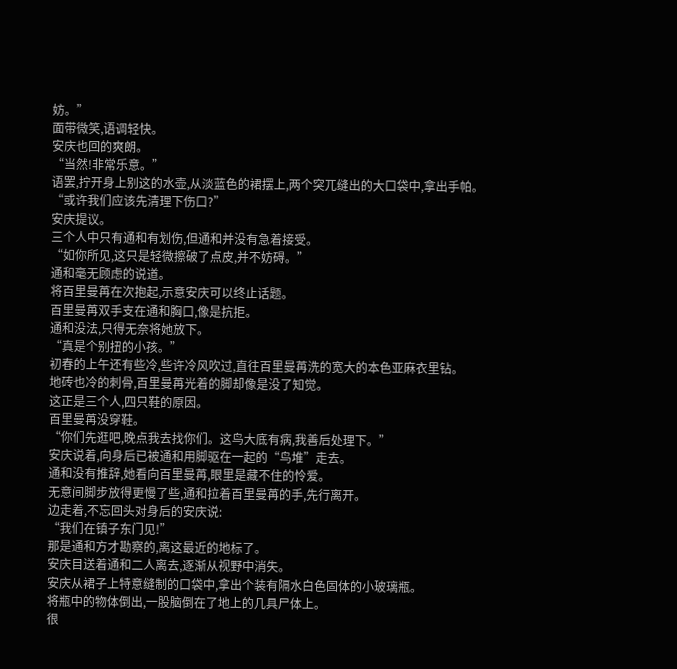妨。”
面带微笑,语调轻快。
安庆也回的爽朗。
“当然!非常乐意。”
语罢,拧开身上别这的水壶,从淡蓝色的裙摆上,两个突兀缝出的大口袋中,拿出手帕。
“或许我们应该先清理下伤口?”
安庆提议。
三个人中只有通和有划伤,但通和并没有急着接受。
“如你所见,这只是轻微擦破了点皮,并不妨碍。”
通和毫无顾虑的说道。
将百里曼苒在次抱起,示意安庆可以终止话题。
百里曼苒双手支在通和胸口,像是抗拒。
通和没法,只得无奈将她放下。
“真是个别扭的小孩。”
初春的上午还有些冷,些许冷风吹过,直往百里曼苒洗的宽大的本色亚麻衣里钻。
地砖也冷的刺骨,百里曼苒光着的脚却像是没了知觉。
这正是三个人,四只鞋的原因。
百里曼苒没穿鞋。
“你们先逛吧,晚点我去找你们。这鸟大底有病,我善后处理下。”
安庆说着,向身后已被通和用脚驱在一起的“鸟堆”走去。
通和没有推辞,她看向百里曼苒,眼里是藏不住的怜爱。
无意间脚步放得更慢了些,通和拉着百里曼苒的手,先行离开。
边走着,不忘回头对身后的安庆说:
“我们在镇子东门见!”
那是通和方才勘察的,离这最近的地标了。
安庆目送着通和二人离去,逐渐从视野中消失。
安庆从裙子上特意缝制的口袋中,拿出个装有隔水白色固体的小玻璃瓶。
将瓶中的物体倒出,一股脑倒在了地上的几具尸体上。
很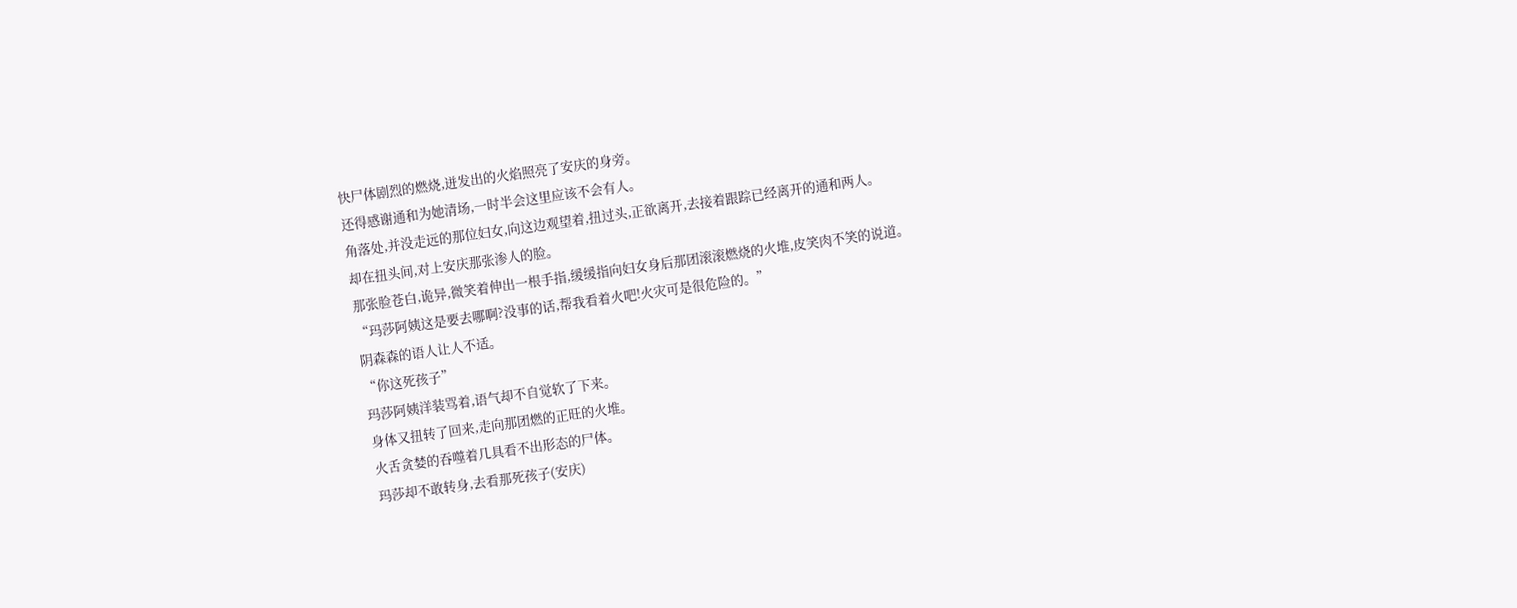快尸体剧烈的燃烧,迸发出的火焰照亮了安庆的身旁。
还得感谢通和为她清场,一时半会这里应该不会有人。
角落处,并没走远的那位妇女,向这边观望着,扭过头,正欲离开,去接着跟踪已经离开的通和两人。
却在扭头间,对上安庆那张渗人的脸。
那张脸苍白,诡异,微笑着伸出一根手指,缓缓指向妇女身后那团滚滚燃烧的火堆,皮笑肉不笑的说道。
“玛莎阿姨这是要去哪啊?没事的话,帮我看着火吧!火灾可是很危险的。”
阴森森的语人让人不适。
“你这死孩子”
玛莎阿姨洋装骂着,语气却不自觉软了下来。
身体又扭转了回来,走向那团燃的正旺的火堆。
火舌贪婪的吞噬着几具看不出形态的尸体。
玛莎却不敢转身,去看那死孩子(安庆)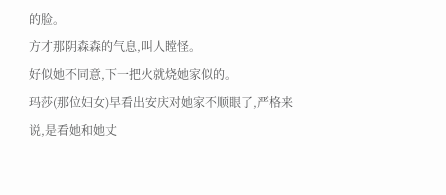的脸。
方才那阴森森的气息,叫人瞠怪。
好似她不同意,下一把火就烧她家似的。
玛莎(那位妇女)早看出安庆对她家不顺眼了,严格来说,是看她和她丈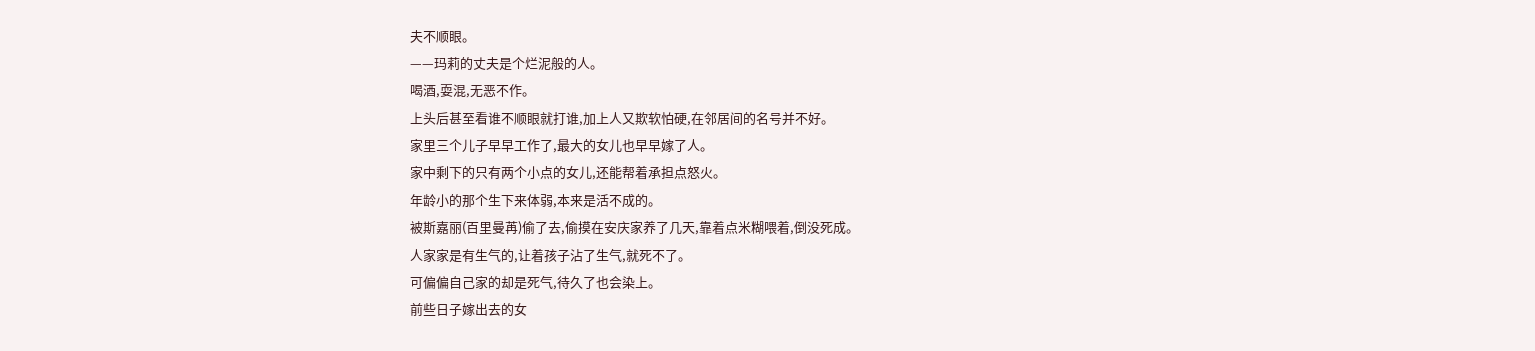夫不顺眼。
——玛莉的丈夫是个烂泥般的人。
喝酒,耍混,无恶不作。
上头后甚至看谁不顺眼就打谁,加上人又欺软怕硬,在邻居间的名号并不好。
家里三个儿子早早工作了,最大的女儿也早早嫁了人。
家中剩下的只有两个小点的女儿,还能帮着承担点怒火。
年龄小的那个生下来体弱,本来是活不成的。
被斯嘉丽(百里曼苒)偷了去,偷摸在安庆家养了几天,靠着点米糊喂着,倒没死成。
人家家是有生气的,让着孩子沾了生气,就死不了。
可偏偏自己家的却是死气,待久了也会染上。
前些日子嫁出去的女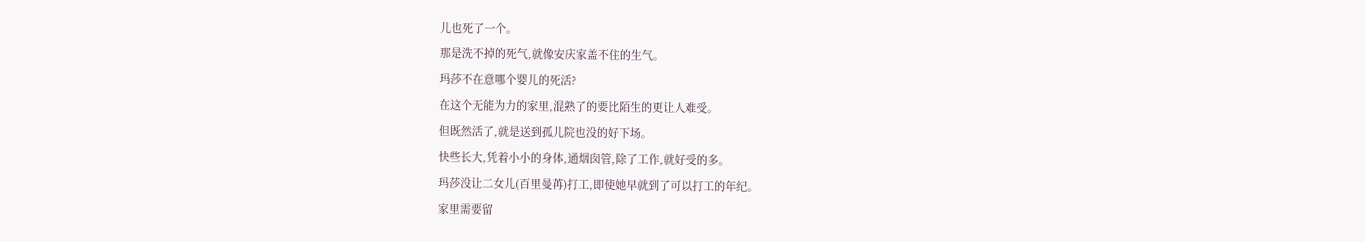儿也死了一个。
那是洗不掉的死气,就像安庆家盖不住的生气。
玛莎不在意哪个婴儿的死活?
在这个无能为力的家里,混熟了的要比陌生的更让人难受。
但既然活了,就是送到孤儿院也没的好下场。
快些长大,凭着小小的身体,通烟囱管,除了工作,就好受的多。
玛莎没让二女儿(百里曼苒)打工,即使她早就到了可以打工的年纪。
家里需要留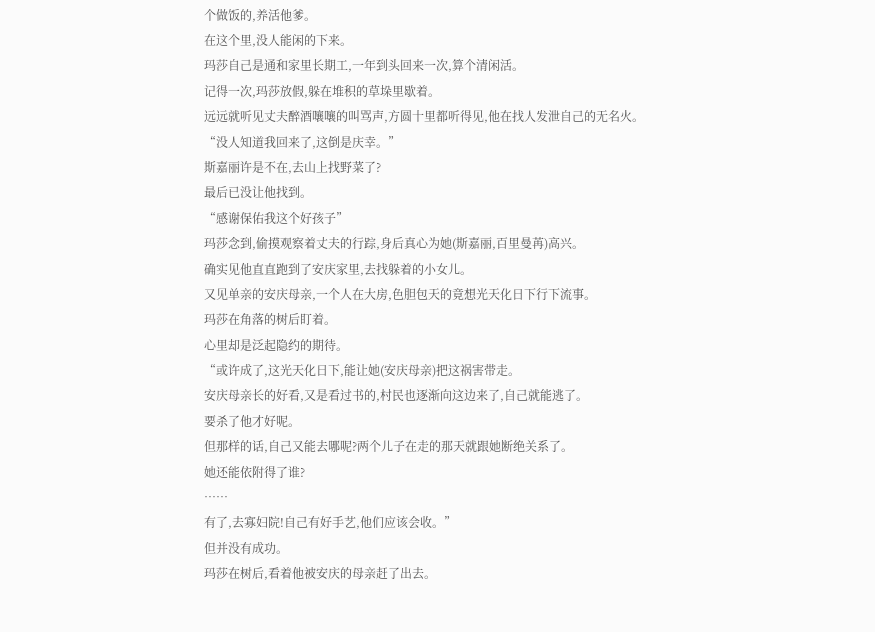个做饭的,养活他爹。
在这个里,没人能闲的下来。
玛莎自己是通和家里长期工,一年到头回来一次,算个清闲活。
记得一次,玛莎放假,躲在堆积的草垛里歇着。
远远就听见丈夫醉酒嚷嚷的叫骂声,方圆十里都听得见,他在找人发泄自己的无名火。
“没人知道我回来了,这倒是庆幸。”
斯嘉丽许是不在,去山上找野菜了?
最后已没让他找到。
“感谢保佑我这个好孩子”
玛莎念到,偷摸观察着丈夫的行踪,身后真心为她(斯嘉丽,百里曼苒)高兴。
确实见他直直跑到了安庆家里,去找躲着的小女儿。
又见单亲的安庆母亲,一个人在大房,色胆包天的竟想光天化日下行下流事。
玛莎在角落的树后盯着。
心里却是泛起隐约的期待。
“或许成了,这光天化日下,能让她(安庆母亲)把这祸害带走。
安庆母亲长的好看,又是看过书的,村民也逐渐向这边来了,自己就能逃了。
要杀了他才好呢。
但那样的话,自己又能去哪呢?两个儿子在走的那天就跟她断绝关系了。
她还能依附得了谁?
……
有了,去寡妇院!自己有好手艺,他们应该会收。”
但并没有成功。
玛莎在树后,看着他被安庆的母亲赶了出去。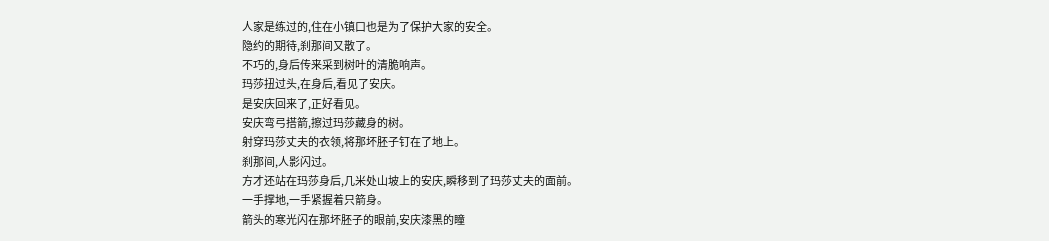人家是练过的,住在小镇口也是为了保护大家的安全。
隐约的期待,刹那间又散了。
不巧的,身后传来采到树叶的清脆响声。
玛莎扭过头,在身后,看见了安庆。
是安庆回来了,正好看见。
安庆弯弓搭箭,擦过玛莎藏身的树。
射穿玛莎丈夫的衣领,将那坏胚子钉在了地上。
刹那间,人影闪过。
方才还站在玛莎身后,几米处山坡上的安庆,瞬移到了玛莎丈夫的面前。
一手撑地,一手紧握着只箭身。
箭头的寒光闪在那坏胚子的眼前,安庆漆黑的瞳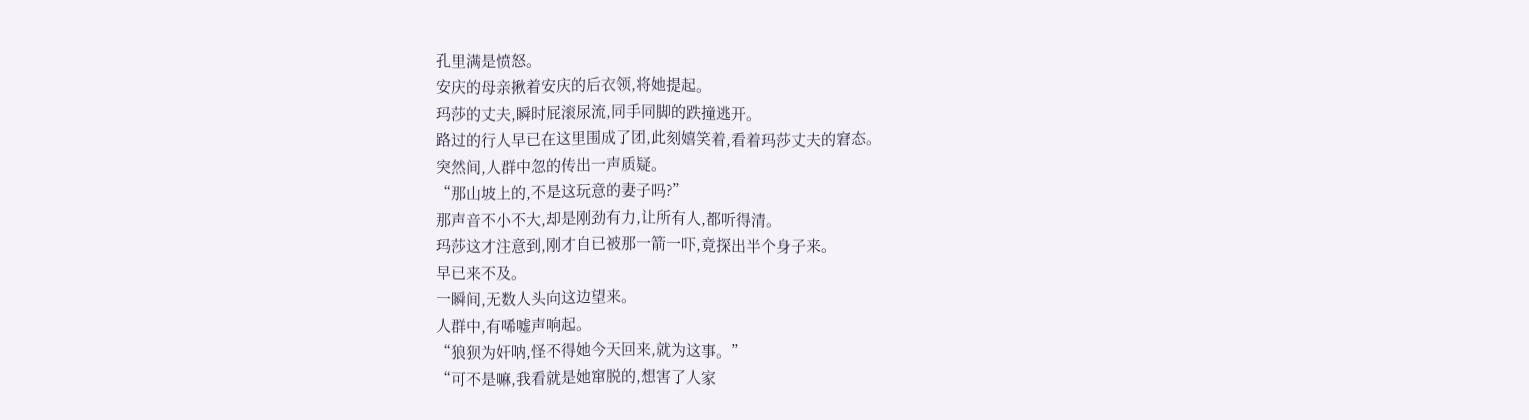孔里满是愤怒。
安庆的母亲揪着安庆的后衣领,将她提起。
玛莎的丈夫,瞬时屁滚尿流,同手同脚的跌撞逃开。
路过的行人早已在这里围成了团,此刻嬉笑着,看着玛莎丈夫的窘态。
突然间,人群中忽的传出一声质疑。
“那山坡上的,不是这玩意的妻子吗?”
那声音不小不大,却是刚劲有力,让所有人,都听得清。
玛莎这才注意到,刚才自已被那一箭一吓,竟探出半个身子来。
早已来不及。
一瞬间,无数人头向这边望来。
人群中,有唏嘘声响起。
“狼狈为奸呐,怪不得她今天回来,就为这事。”
“可不是嘛,我看就是她窜脱的,想害了人家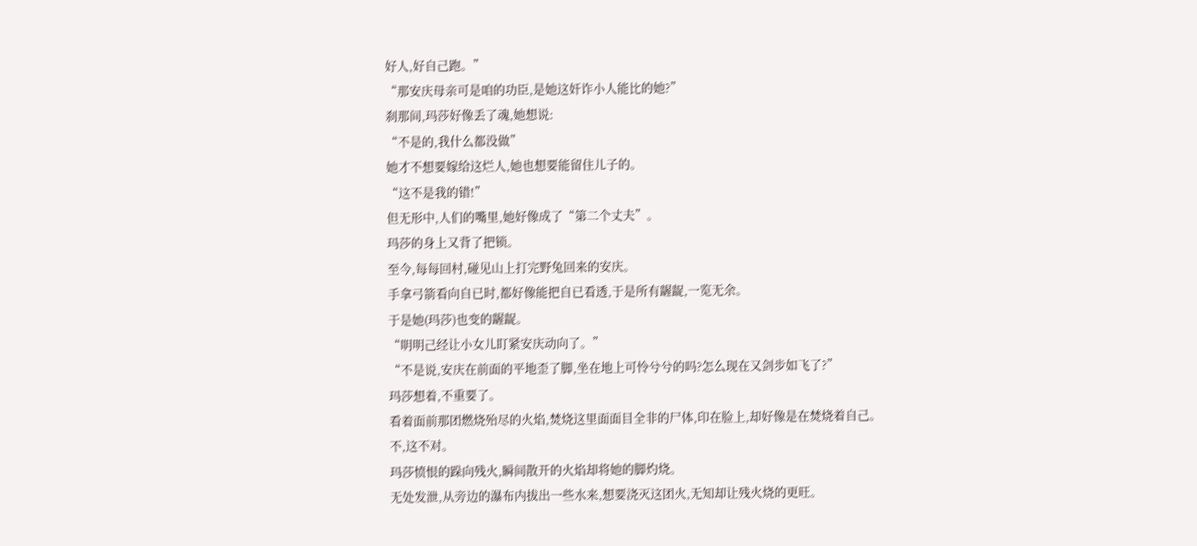好人,好自己跑。”
“那安庆母亲可是咱的功臣,是她这奸诈小人能比的她?”
刹那间,玛莎好像丢了魂,她想说:
“不是的,我什么都没做”
她才不想要嫁给这烂人,她也想要能留住儿子的。
“这不是我的错!”
但无形中,人们的嘴里,她好像成了“第二个丈夫”。
玛莎的身上又背了把锁。
至今,每每回村,碰见山上打完野兔回来的安庆。
手拿弓箭看向自已时,都好像能把自已看透,于是所有龌龊,一览无余。
于是她(玛莎)也变的龌龊。
“眀明己经让小女儿盯紧安庆动向了。”
“不是说,安庆在前面的平地歪了脚,坐在地上可怜兮兮的吗?怎么现在又剑步如飞了?”
玛莎想着,不重要了。
看着面前那团燃烧殆尽的火焰,焚烧这里面面目全非的尸体,印在脸上,却好像是在焚烧着自己。
不,这不对。
玛莎愤恨的跺向残火,瞬间散开的火焰却将她的脚灼烧。
无处发泄,从旁边的瀑布内拔出一些水来,想要浇灭这团火,无知却让残火烧的更旺。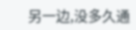另一边,没多久通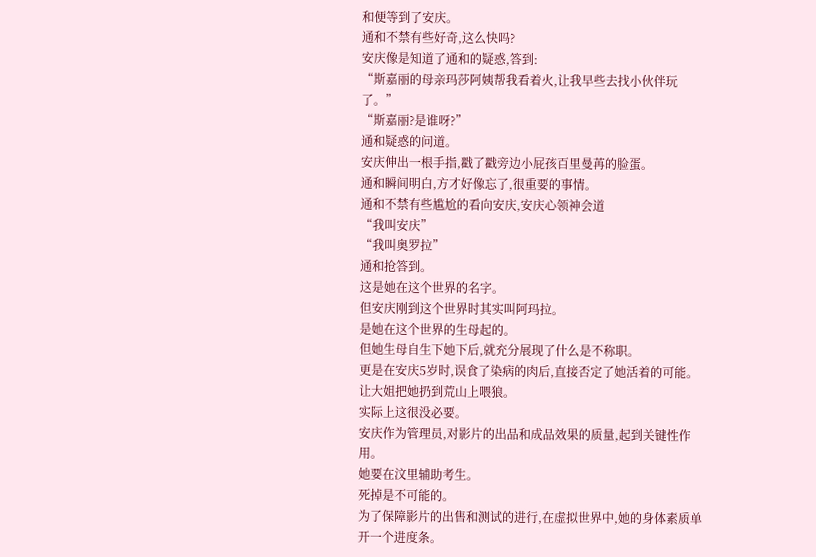和便等到了安庆。
通和不禁有些好奇,这么快吗?
安庆像是知道了通和的疑惑,答到:
“斯嘉丽的母亲玛莎阿姨帮我看着火,让我早些去找小伙伴玩了。”
“斯嘉丽?是谁呀?”
通和疑惑的问道。
安庆伸出一根手指,戳了戳旁边小屁孩百里曼苒的脸蛋。
通和瞬间明白,方才好像忘了,很重要的事情。
通和不禁有些尴尬的看向安庆,安庆心领神会道
“我叫安庆”
“我叫奥罗拉”
通和抢答到。
这是她在这个世界的名字。
但安庆刚到这个世界时其实叫阿玛拉。
是她在这个世界的生母起的。
但她生母自生下她下后,就充分展现了什么是不称职。
更是在安庆5岁时,误食了染病的肉后,直接否定了她活着的可能。
让大姐把她扔到荒山上喂狼。
实际上这很没必要。
安庆作为管理员,对影片的出品和成品效果的质量,起到关键性作用。
她要在汶里辅助考生。
死掉是不可能的。
为了保障影片的出售和测试的进行,在虚拟世界中,她的身体素质单开一个进度条。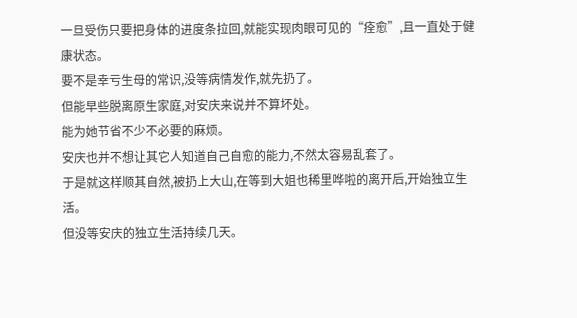一旦受伤只要把身体的进度条拉回,就能实现肉眼可见的“痊愈”,且一直处于健康状态。
要不是幸亏生母的常识,没等病情发作,就先扔了。
但能早些脱离原生家庭,对安庆来说并不算坏处。
能为她节省不少不必要的麻烦。
安庆也并不想让其它人知道自己自愈的能力,不然太容易乱套了。
于是就这样顺其自然,被扔上大山,在等到大姐也稀里哗啦的离开后,开始独立生活。
但没等安庆的独立生活持续几天。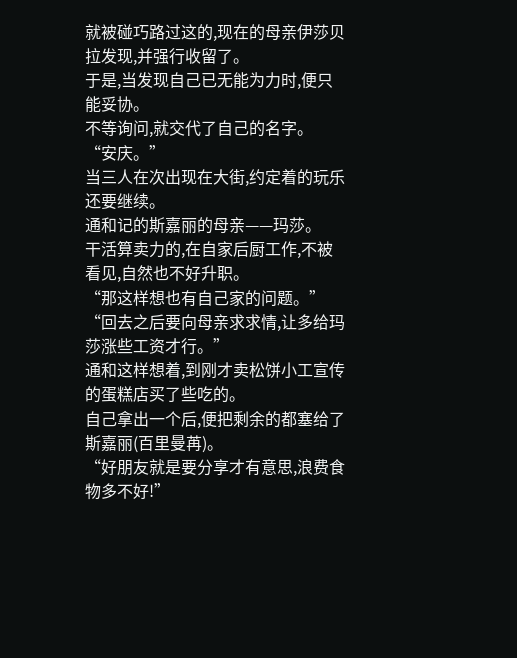就被碰巧路过这的,现在的母亲伊莎贝拉发现,并强行收留了。
于是,当发现自己已无能为力时,便只能妥协。
不等询问,就交代了自己的名字。
“安庆。”
当三人在次出现在大街,约定着的玩乐还要继续。
通和记的斯嘉丽的母亲——玛莎。
干活算卖力的,在自家后厨工作,不被看见,自然也不好升职。
“那这样想也有自己家的问题。”
“回去之后要向母亲求求情,让多给玛莎涨些工资才行。”
通和这样想着,到刚才卖松饼小工宣传的蛋糕店买了些吃的。
自己拿出一个后,便把剩余的都塞给了斯嘉丽(百里曼苒)。
“好朋友就是要分享才有意思,浪费食物多不好!”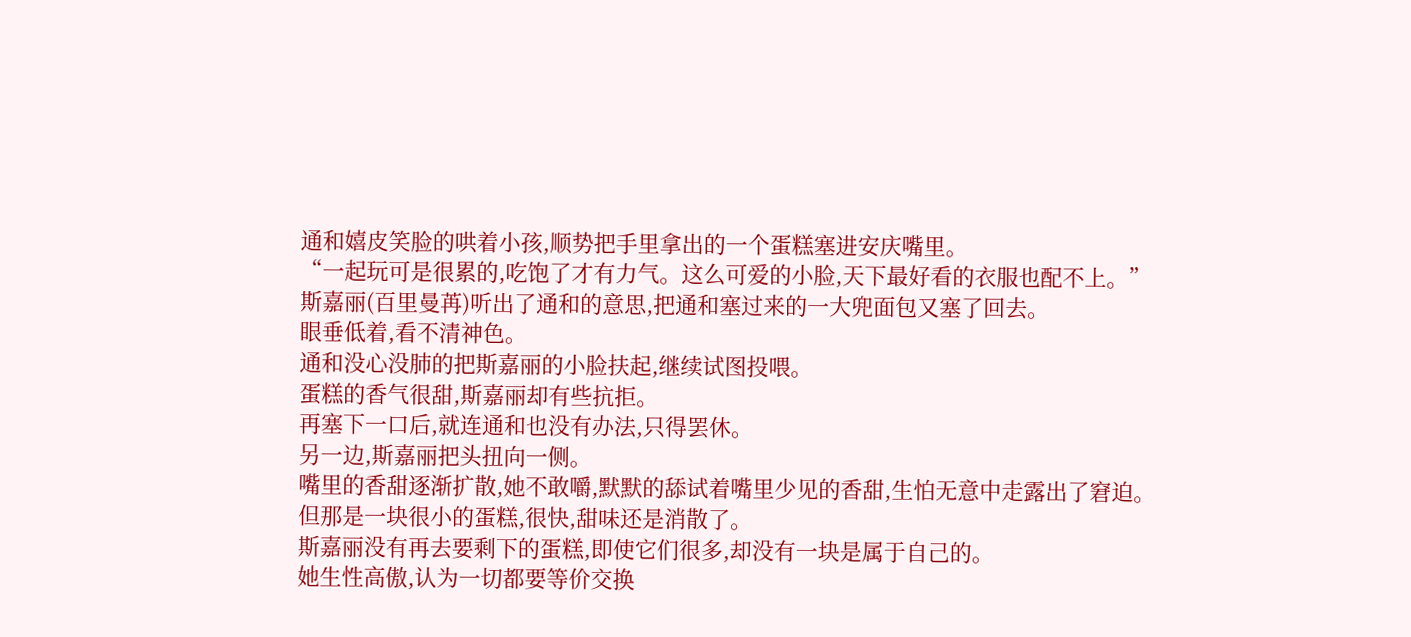通和嬉皮笑脸的哄着小孩,顺势把手里拿出的一个蛋糕塞进安庆嘴里。
“一起玩可是很累的,吃饱了才有力气。这么可爱的小脸,天下最好看的衣服也配不上。”
斯嘉丽(百里曼苒)听出了通和的意思,把通和塞过来的一大兜面包又塞了回去。
眼垂低着,看不清神色。
通和没心没肺的把斯嘉丽的小脸扶起,继续试图投喂。
蛋糕的香气很甜,斯嘉丽却有些抗拒。
再塞下一口后,就连通和也没有办法,只得罢休。
另一边,斯嘉丽把头扭向一侧。
嘴里的香甜逐渐扩散,她不敢嚼,默默的舔试着嘴里少见的香甜,生怕无意中走露出了窘迫。
但那是一块很小的蛋糕,很快,甜味还是消散了。
斯嘉丽没有再去要剩下的蛋糕,即使它们很多,却没有一块是属于自己的。
她生性高傲,认为一切都要等价交换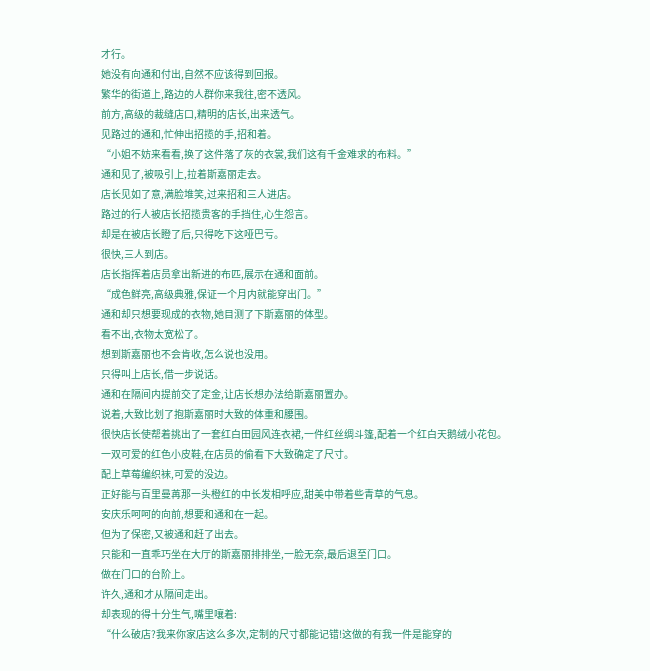才行。
她没有向通和付出,自然不应该得到回报。
繁华的街道上,路边的人群你来我往,密不透风。
前方,高级的裁缝店口,精明的店长,出来透气。
见路过的通和,忙伸出招揽的手,招和着。
“小姐不妨来看看,换了这件落了灰的衣裳,我们这有千金难求的布料。”
通和见了,被吸引上,拉着斯嘉丽走去。
店长见如了意,满脸堆笑,过来招和三人进店。
路过的行人被店长招揽贵客的手挡住,心生怨言。
却是在被店长瞪了后,只得吃下这哑巴亏。
很快,三人到店。
店长指挥着店员拿出新进的布匹,展示在通和面前。
“成色鲜亮,高级典雅,保证一个月内就能穿出门。”
通和却只想要现成的衣物,她目测了下斯嘉丽的体型。
看不出,衣物太宽松了。
想到斯嘉丽也不会肯收,怎么说也没用。
只得叫上店长,借一步说话。
通和在隔间内提前交了定金,让店长想办法给斯嘉丽置办。
说着,大致比划了抱斯嘉丽时大致的体重和腰围。
很快店长使帮着挑出了一套红白田园风连衣裙,一件红丝绸斗篷,配着一个红白天鹅绒小花包。
一双可爱的红色小皮鞋,在店员的偷看下大致确定了尺寸。
配上草莓编织袜,可爱的没边。
正好能与百里曼苒那一头橙红的中长发相呼应,甜美中带着些青草的气息。
安庆乐呵呵的向前,想要和通和在一起。
但为了保密,又被通和赶了出去。
只能和一直乖巧坐在大厅的斯嘉丽排排坐,一脸无奈,最后退至门口。
做在门口的台阶上。
许久,通和才从隔间走出。
却表现的得十分生气,嘴里嚷着:
“什么破店?我来你家店这么多次,定制的尺寸都能记错!这做的有我一件是能穿的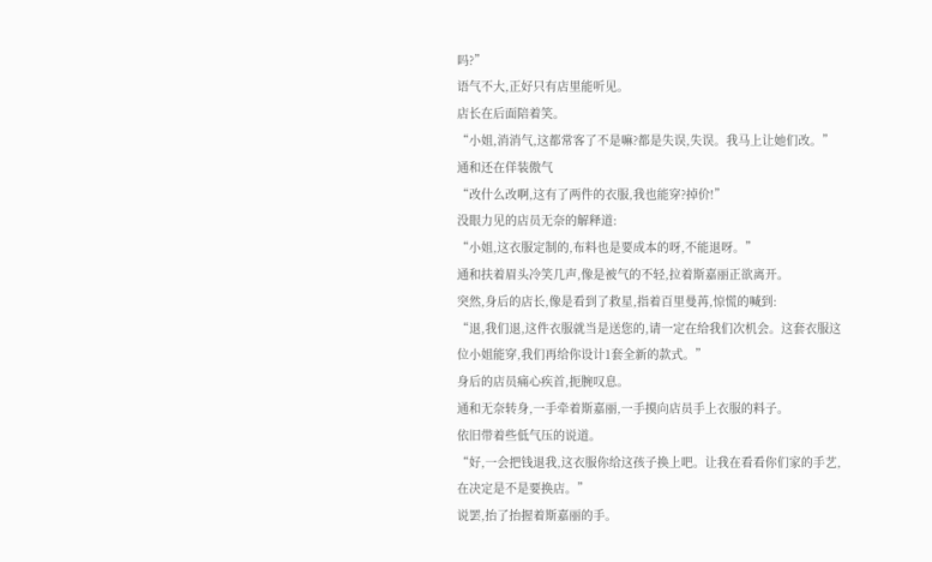吗?”
语气不大,正好只有店里能听见。
店长在后面陪着笑。
“小姐,消消气,这都常客了不是嘛?都是失误,失误。我马上让她们改。”
通和还在佯装傲气
“改什么改啊,这有了两件的衣服,我也能穿?掉价!”
没眼力见的店员无奈的解释道:
“小姐,这衣服定制的,布料也是要成本的呀,不能退呀。”
通和扶着眉头冷笑几声,像是被气的不轻,拉着斯嘉丽正欲离开。
突然,身后的店长,像是看到了救星,指着百里曼苒,惊慌的喊到:
“退,我们退,这件衣服就当是送您的,请一定在给我们次机会。这套衣服这位小姐能穿,我们再给你设计1套全新的款式。”
身后的店员痛心疾首,扼腕叹息。
通和无奈转身,一手牵着斯嘉丽,一手摸向店员手上衣服的料子。
依旧带着些低气压的说道。
“好,一会把钱退我,这衣服你给这孩子换上吧。让我在看看你们家的手艺,在决定是不是要换店。”
说罢,抬了抬握着斯嘉丽的手。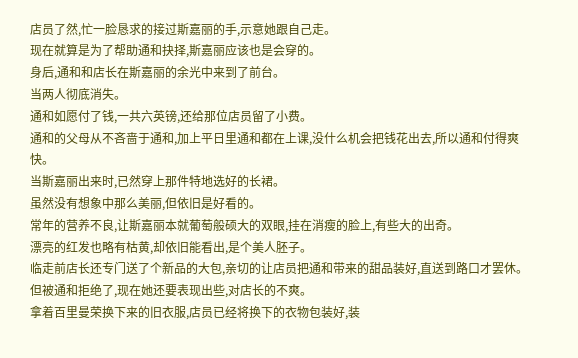店员了然,忙一脸恳求的接过斯嘉丽的手,示意她跟自己走。
现在就算是为了帮助通和抉择,斯嘉丽应该也是会穿的。
身后,通和和店长在斯嘉丽的余光中来到了前台。
当两人彻底消失。
通和如愿付了钱,一共六英镑,还给那位店员留了小费。
通和的父母从不吝啬于通和,加上平日里通和都在上课,没什么机会把钱花出去,所以通和付得爽快。
当斯嘉丽出来时,已然穿上那件特地选好的长裙。
虽然没有想象中那么美丽,但依旧是好看的。
常年的营养不良,让斯嘉丽本就葡萄般硕大的双眼,挂在消瘦的脸上,有些大的出奇。
漂亮的红发也略有枯黄,却依旧能看出,是个美人胚子。
临走前店长还专门送了个新品的大包,亲切的让店员把通和带来的甜品装好,直送到路口才罢休。
但被通和拒绝了,现在她还要表现出些,对店长的不爽。
拿着百里曼荣换下来的旧衣服,店员已经将换下的衣物包装好,装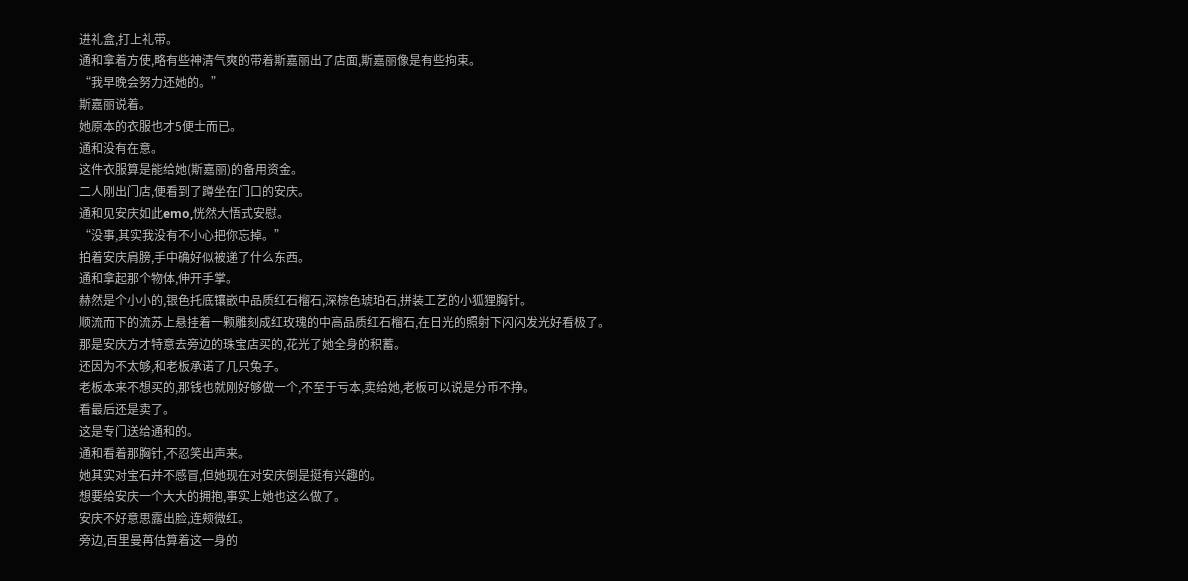进礼盒,打上礼带。
通和拿着方使,略有些神清气爽的带着斯嘉丽出了店面,斯嘉丽像是有些拘束。
“我早晚会努力还她的。”
斯嘉丽说着。
她原本的衣服也才5便士而已。
通和没有在意。
这件衣服算是能给她(斯嘉丽)的备用资金。
二人刚出门店,便看到了蹲坐在门口的安庆。
通和见安庆如此emo,恍然大悟式安慰。
“没事,其实我没有不小心把你忘掉。”
拍着安庆肩膀,手中确好似被递了什么东西。
通和拿起那个物体,伸开手掌。
赫然是个小小的,银色托底镶嵌中品质红石榴石,深棕色琥珀石,拼装工艺的小狐狸胸针。
顺流而下的流苏上悬挂着一颗雕刻成红玫瑰的中高品质红石榴石,在日光的照射下闪闪发光好看极了。
那是安庆方才特意去旁边的珠宝店买的,花光了她全身的积蓄。
还因为不太够,和老板承诺了几只兔子。
老板本来不想买的,那钱也就刚好够做一个,不至于亏本,卖给她,老板可以说是分币不挣。
看最后还是卖了。
这是专门送给通和的。
通和看着那胸针,不忍笑出声来。
她其实对宝石并不感冒,但她现在对安庆倒是挺有兴趣的。
想要给安庆一个大大的拥抱,事实上她也这么做了。
安庆不好意思露出脸,连颊微红。
旁边,百里曼苒估算着这一身的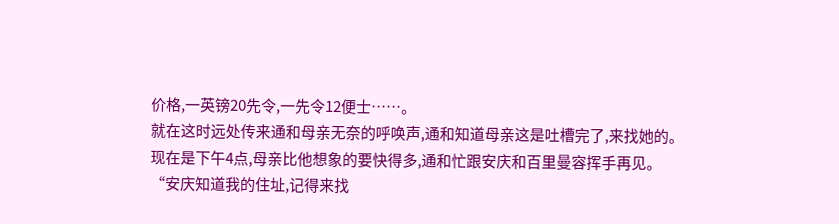价格,一英镑20先令,一先令12便士……。
就在这时远处传来通和母亲无奈的呼唤声,通和知道母亲这是吐槽完了,来找她的。
现在是下午4点,母亲比他想象的要快得多,通和忙跟安庆和百里曼容挥手再见。
“安庆知道我的住址,记得来找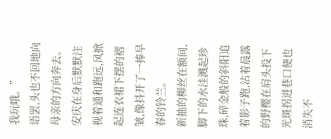我玩哦。”
语罢,头也不回地向母亲的方向奔去。
安庆在身后默默注视着通和跑远,风掀起连衣裙下摆的褶皱,像抖开了一捧早春的铃兰。
新抽的柳丝在额间,脚下的水洼溅起珍珠,碎金般的斜阳追着影子跑,沾着晨露的野樱在肩头投下光斑拐进巷口便也消失不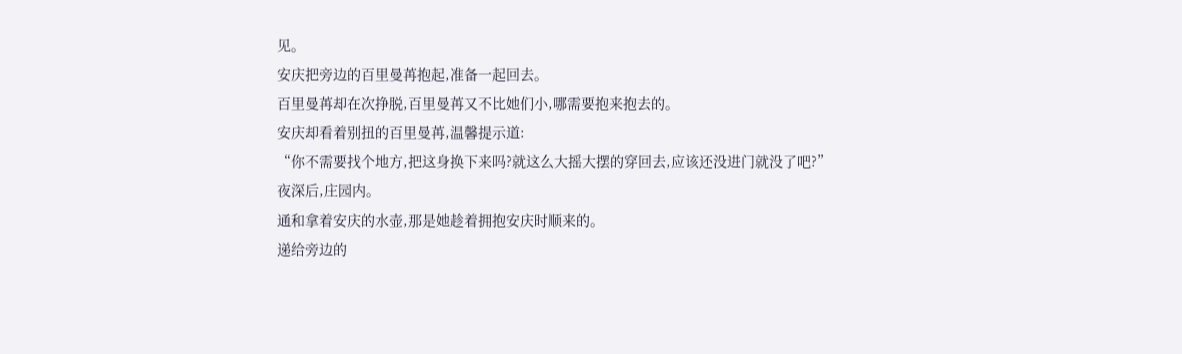见。
安庆把旁边的百里曼苒抱起,准备一起回去。
百里曼苒却在次挣脱,百里曼苒又不比她们小,哪需要抱来抱去的。
安庆却看着别扭的百里曼苒,温馨提示道:
“你不需要找个地方,把这身换下来吗?就这么大摇大摆的穿回去,应该还没进门就没了吧?”
夜深后,庄园内。
通和拿着安庆的水壶,那是她趁着拥抱安庆时顺来的。
递给旁边的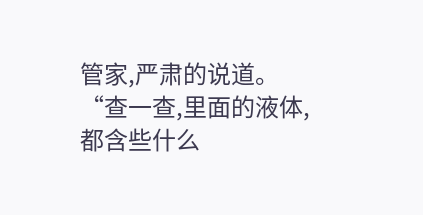管家,严肃的说道。
“查一查,里面的液体,都含些什么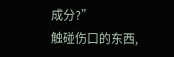成分?”
触碰伤口的东西,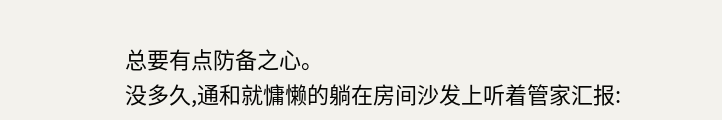总要有点防备之心。
没多久,通和就慵懒的躺在房间沙发上听着管家汇报: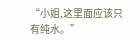“小姐,这里面应该只有纯水。”